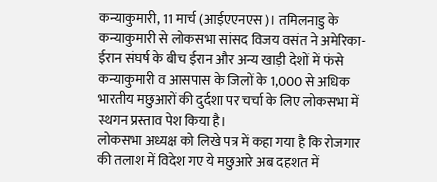कन्याकुमारी, 11 मार्च (आईएएनएस)। तमिलनाडु के कन्याकुमारी से लोकसभा सांसद विजय वसंत ने अमेरिका-ईरान संघर्ष के बीच ईरान और अन्य खाड़ी देशों में फंसे कन्याकुमारी व आसपास के जिलों के 1,000 से अधिक भारतीय मछुआरों की दुर्दशा पर चर्चा के लिए लोकसभा में स्थगन प्रस्ताव पेश किया है।
लोकसभा अध्यक्ष को लिखे पत्र में कहा गया है कि रोजगार की तलाश में विदेश गए ये मछुआरे अब दहशत में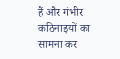हैं और गंभीर कठिनाइयों का सामना कर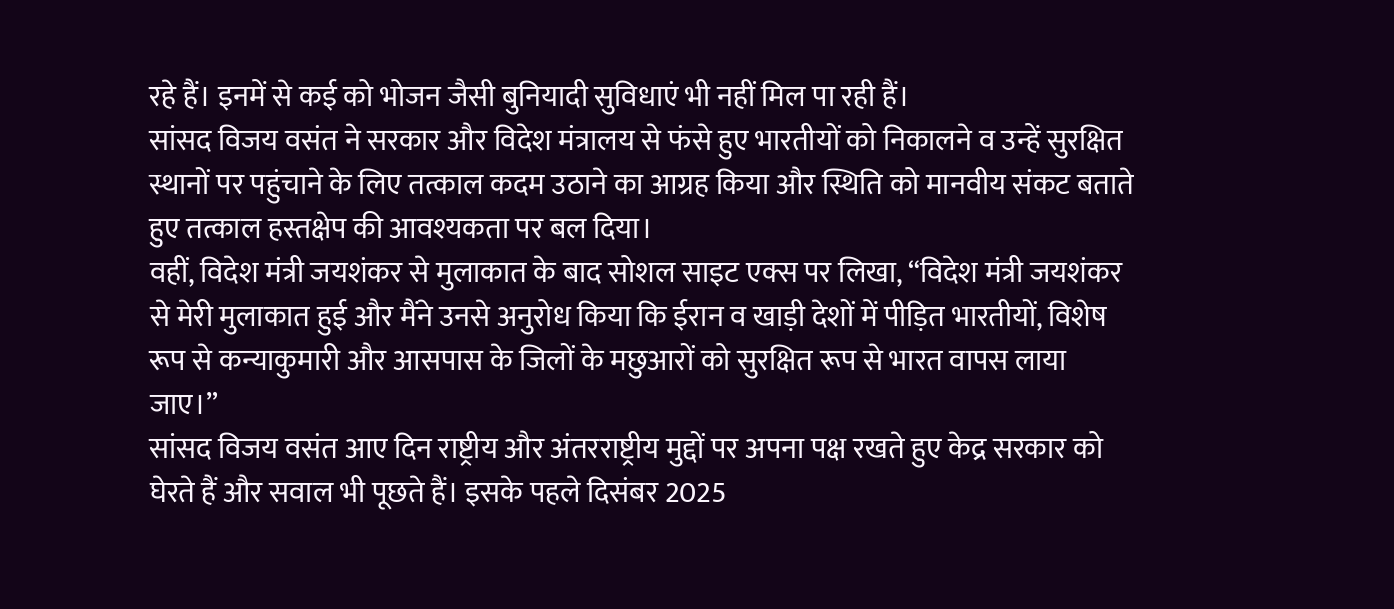रहे हैं। इनमें से कई को भोजन जैसी बुनियादी सुविधाएं भी नहीं मिल पा रही हैं।
सांसद विजय वसंत ने सरकार और विदेश मंत्रालय से फंसे हुए भारतीयों को निकालने व उन्हें सुरक्षित स्थानों पर पहुंचाने के लिए तत्काल कदम उठाने का आग्रह किया और स्थिति को मानवीय संकट बताते हुए तत्काल हस्तक्षेप की आवश्यकता पर बल दिया।
वहीं, विदेश मंत्री जयशंकर से मुलाकात के बाद सोशल साइट एक्स पर लिखा, “विदेश मंत्री जयशंकर से मेरी मुलाकात हुई और मैंने उनसे अनुरोध किया कि ईरान व खाड़ी देशों में पीड़ित भारतीयों, विशेष रूप से कन्याकुमारी और आसपास के जिलों के मछुआरों को सुरक्षित रूप से भारत वापस लाया जाए।”
सांसद विजय वसंत आए दिन राष्ट्रीय और अंतरराष्ट्रीय मुद्दों पर अपना पक्ष रखते हुए केद्र सरकार को घेरते हैं और सवाल भी पूछते हैं। इसके पहले दिसंबर 2025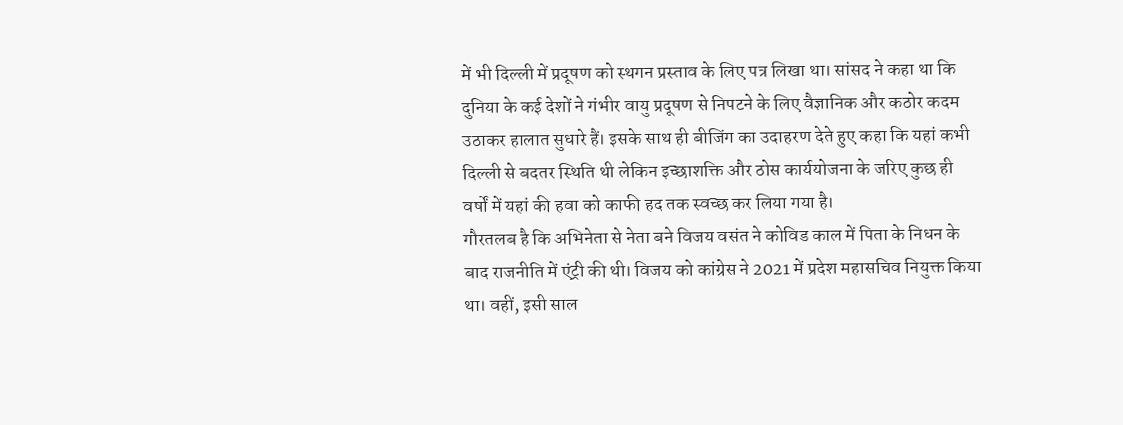में भी दिल्ली में प्रदूषण को स्थगन प्रस्ताव के लिए पत्र लिखा था। सांसद ने कहा था कि दुनिया के कई देशों ने गंभीर वायु प्रदूषण से निपटने के लिए वैज्ञानिक और कठोर कदम उठाकर हालात सुधारे हैं। इसके साथ ही बीजिंग का उदाहरण देते हुए कहा कि यहां कभी दिल्ली से बदतर स्थिति थी लेकिन इच्छाशक्ति और ठोस कार्ययोजना के जरिए कुछ ही वर्षों में यहां की हवा को काफी हद तक स्वच्छ कर लिया गया है।
गौरतलब है कि अभिनेता से नेता बने विजय वसंत ने कोविड काल में पिता के निधन के बाद राजनीति में एंट्री की थी। विजय को कांग्रेस ने 2021 में प्रदेश महासचिव नियुक्त किया था। वहीं, इसी साल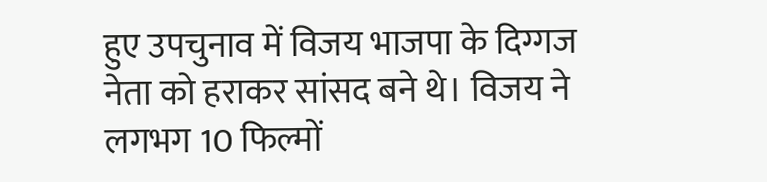हुए उपचुनाव में विजय भाजपा के दिग्गज नेता को हराकर सांसद बने थे। विजय ने लगभग 10 फिल्मों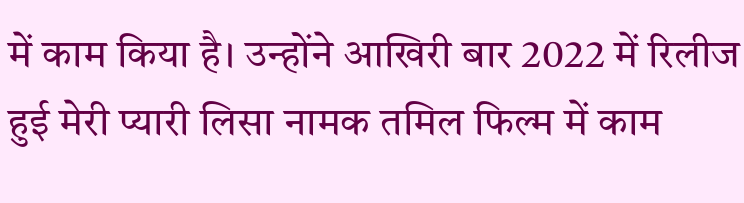में काम किया है। उन्होंने आखिरी बार 2022 में रिलीज हुई मेरी प्यारी लिसा नामक तमिल फिल्म में काम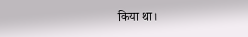किया था।